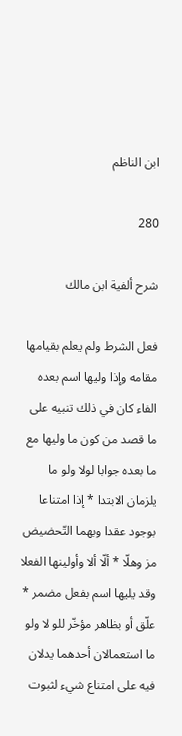ابن الناظم

280

شرح ألفية ابن مالك

فعل الشرط ولم يعلم بقيامها مقامه وإذا وليها اسم بعده الفاء كان في ذلك تنبيه على ما قصد من كون ما وليها مع ما بعده جوابا لولا ولو ما يلزمان الابتدا * إذا امتناعا بوجود عقدا وبهما التّحضيض مز وهلّا * ألّا ألا وأولينها الفعلا وقد يليها اسم بفعل مضمر * علّق أو بظاهر مؤخّر للو لا ولو ما استعمالان أحدهما يدلان فيه على امتناع شيء لثبوت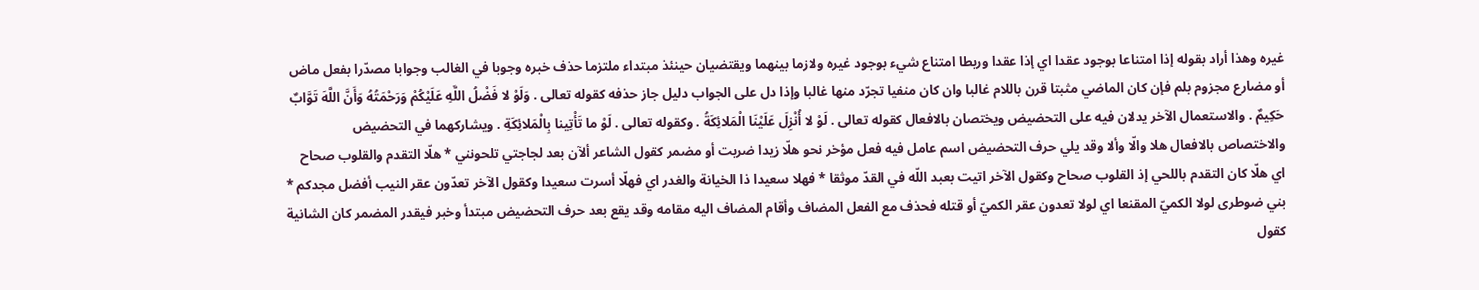غيره وهذا أراد بقوله إذا امتناعا بوجود عقدا اي إذا عقدا وربطا امتناع شيء بوجود غيره ولازما بينهما ويقتضيان حينئذ مبتداء ملتزما حذف خبره وجوبا في الغالب وجوابا مصدّرا بفعل ماض أو مضارع مجزوم بلم فإن كان الماضي مثبتا قرن باللام غالبا وان كان منفيا تجرّد منها غالبا وإذا دل على الجواب دليل جاز حذفه كقوله تعالى . وَلَوْ لا فَضْلُ اللَّهِ عَلَيْكُمْ وَرَحْمَتُهُ وَأَنَّ اللَّهَ تَوَّابٌ حَكِيمٌ . والاستعمال الآخر يدلان فيه على التحضيض ويختصان بالافعال كقوله تعالى . لَوْ لا أُنْزِلَ عَلَيْنَا الْمَلائِكَةُ . وكقوله تعالى . لَوْ ما تَأْتِينا بِالْمَلائِكَةِ . ويشاركهما في التحضيض والاختصاص بالافعال هلا والّا وألا وقد يلي حرف التحضيض اسم عامل فيه فعل مؤخر نحو هلّا زيدا ضربت أو مضمر كقول الشاعر ألآن بعد لجاجتي تلحونني * هلّا التقدم والقلوب صحاح اي هلّا كان التقدم باللحي إذ القلوب صحاح وكقول الآخر اتيت بعبد اللّه في القدّ موثقا * فهلا سعيدا ذا الخيانة والغدر اي فهلّا أسرت سعيدا وكقول الآخر تعدّون عقر النيب أفضل مجدكم * بني ضوطرى لولا الكميّ المقنعا اي لولا تعدون عقر الكميّ أو قتله فحذف مع الفعل المضاف وأقام المضاف اليه مقامه وقد يقع بعد حرف التحضيض مبتدأ وخبر فيقدر المضمر كان الشانية كقول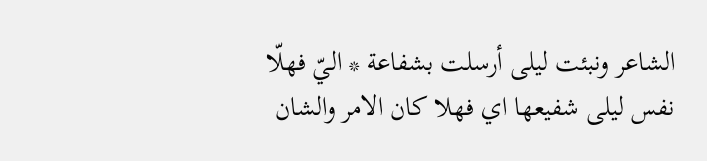الشاعر ونبئت ليلى أرسلت بشفاعة * اليّ فهلّا نفس ليلى شفيعها اي فهلا كان الامر والشان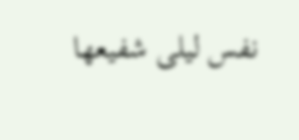نفس ليلى شفيعها